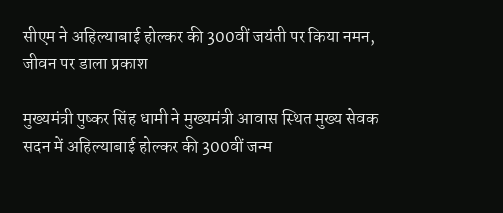सीएम ने अहिल्याबाई होल्कर की 300वीं जयंती पर किया नमन, जीवन पर डाला प्रकाश

मुख्यमंत्री पुष्कर सिंह धामी ने मुख्यमंत्री आवास स्थित मुख्य सेवक सदन में अहिल्याबाई होल्कर की 300वीं जन्म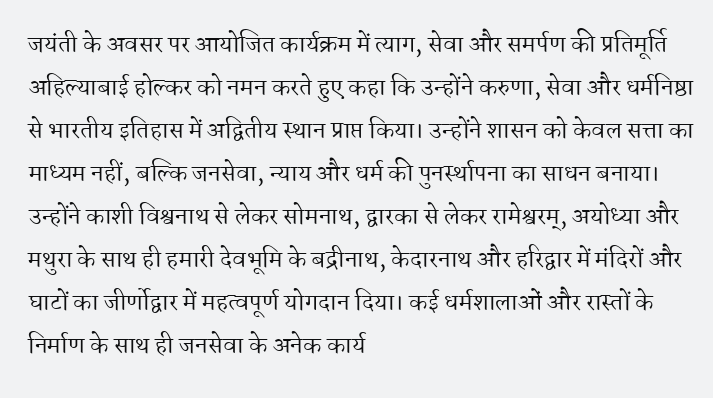जयंती के अवसर पर आयोजित कार्यक्रम में त्याग, सेवा और समर्पण की प्रतिमूर्ति अहिल्याबाई होल्कर को नमन करते हुए कहा कि उन्होंने करुणा, सेवा और धर्मनिष्ठा से भारतीय इतिहास में अद्वितीय स्थान प्राप्त किया। उन्होंने शासन को केवल सत्ता का माध्यम नहीं, बल्कि जनसेवा, न्याय और धर्म की पुनर्स्थापना का साधन बनाया। उन्होंने काशी विश्वनाथ से लेकर सोमनाथ, द्वारका से लेकर रामेश्वरम्, अयोध्या और मथुरा के साथ ही हमारी देवभूमि के बद्रीनाथ, केदारनाथ और हरिद्वार में मंदिरों और घाटों का जीर्णोद्वार में महत्वपूर्ण योगदान दिया। कई धर्मशालाओं और रास्तों के निर्माण के साथ ही जनसेवा के अनेक कार्य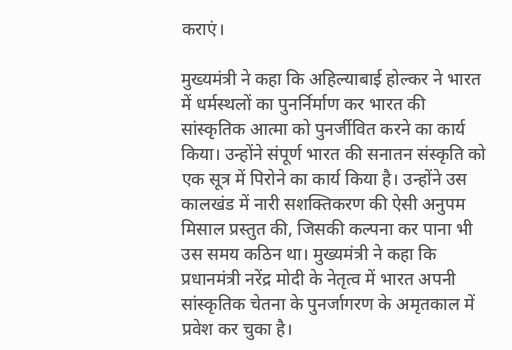कराएं।

मुख्यमंत्री ने कहा कि अहिल्याबाई होल्कर ने भारत में धर्मस्थलों का पुनर्निर्माण कर भारत की सांस्कृतिक आत्मा को पुनर्जीवित करने का कार्य किया। उन्होंने संपूर्ण भारत की सनातन संस्कृति को एक सूत्र में पिरोने का कार्य किया है। उन्होंने उस कालखंड में नारी सशक्तिकरण की ऐसी अनुपम मिसाल प्रस्तुत की, जिसकी कल्पना कर पाना भी उस समय कठिन था। मुख्यमंत्री ने कहा कि प्रधानमंत्री नरेंद्र मोदी के नेतृत्व में भारत अपनी सांस्कृतिक चेतना के पुनर्जागरण के अमृतकाल में प्रवेश कर चुका है।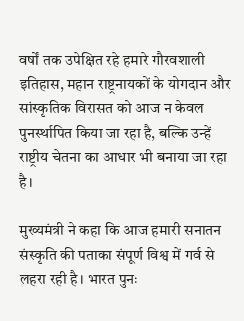वर्षों तक उपेक्षित रहे हमारे गौरवशाली इतिहास, महान राष्ट्रनायकों के योगदान और सांस्कृतिक विरासत को आज न केवल पुनर्स्थापित किया जा रहा है, बल्कि उन्हें राष्ट्रीय चेतना का आधार भी बनाया जा रहा है।

मुख्यमंत्री ने कहा कि आज हमारी सनातन संस्कृति की पताका संपूर्ण विश्व में गर्व से लहरा रही है। भारत पुनः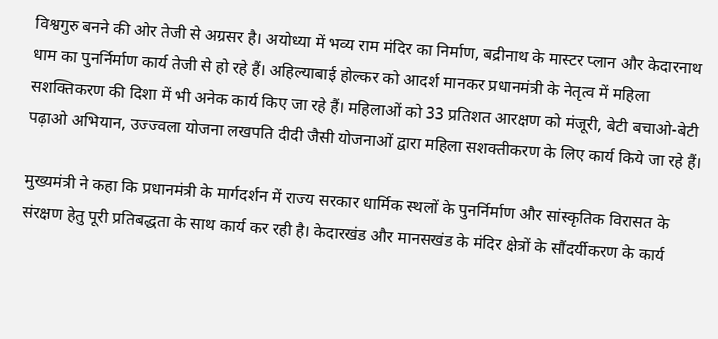विश्वगुरु बनने की ओर तेजी से अग्रसर है। अयोध्या में भव्य राम मंदिर का निर्माण, बद्रीनाथ के मास्टर प्लान और केदारनाथ धाम का पुनर्निर्माण कार्य तेजी से हो रहे हैं। अहिल्याबाई होल्कर को आदर्श मानकर प्रधानमंत्री के नेतृत्व में महिला सशक्तिकरण की दिशा में भी अनेक कार्य किए जा रहे हैं। महिलाओं को 33 प्रतिशत आरक्षण को मंजूरी, बेटी बचाओ-बेटी पढ़ाओ अभियान, उज्ज्वला योजना लखपति दीदी जैसी योजनाओं द्वारा महिला सशक्तीकरण के लिए कार्य किये जा रहे हैं।

मुख्यमंत्री ने कहा कि प्रधानमंत्री के मार्गदर्शन में राज्य सरकार धार्मिक स्थलों के पुनर्निर्माण और सांस्कृतिक विरासत के संरक्षण हेतु पूरी प्रतिबद्धता के साथ कार्य कर रही है। केदारखंड और मानसखंड के मंदिर क्षेत्रों के सौंदर्यीकरण के कार्य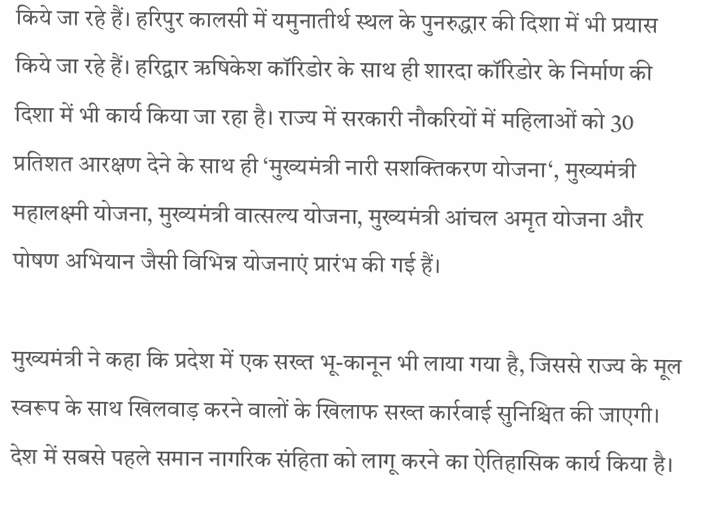किये जा रहे हैं। हरिपुर कालसी में यमुनातीर्थ स्थल के पुनरुद्धार की दिशा में भी प्रयास किये जा रहे हैं। हरिद्वार ऋषिकेश कॉरिडोर के साथ ही शारदा कॉरिडोर के निर्माण की दिशा में भी कार्य किया जा रहा है। राज्य में सरकारी नौकरियों में महिलाओं को 30 प्रतिशत आरक्षण देने के साथ ही ‘मुख्यमंत्री नारी सशक्तिकरण योजना‘, मुख्यमंत्री महालक्ष्मी योजना, मुख्यमंत्री वात्सल्य योजना, मुख्यमंत्री आंचल अमृत योजना और पोषण अभियान जैसी विभिन्न योजनाएं प्रारंभ की गई हैं।

मुख्यमंत्री ने कहा कि प्रदेश में एक सख्त भू-कानून भी लाया गया है, जिससे राज्य के मूल स्वरूप के साथ खिलवाड़ करने वालों के खिलाफ सख्त कार्रवाई सुनिश्चित की जाएगी। देश में सबसे पहले समान नागरिक संहिता को लागू करने का ऐतिहासिक कार्य किया है।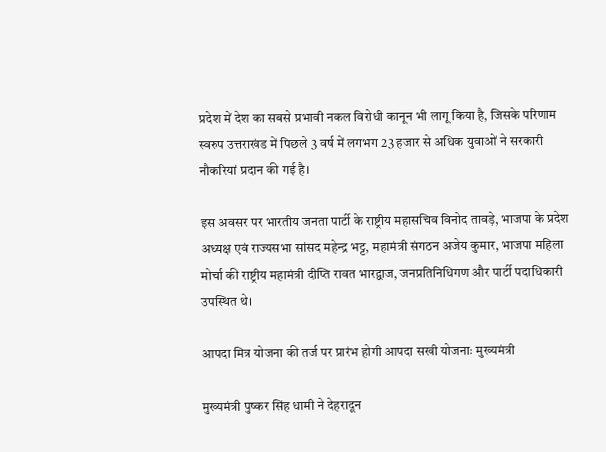प्रदेश में देश का सबसे प्रभावी नकल विरोधी कानून भी लागू किया है, जिसके परिणाम स्वरुप उत्तराखंड में पिछले 3 वर्ष में लगभग 23 हजार से अधिक युवाओं ने सरकारी नौकरियां प्रदान की गई है।

इस अवसर पर भारतीय जनता पार्टी के राष्ट्रीय महासचिव विनोद तावड़े, भाजपा के प्रदेश अध्यक्ष एवं राज्यसभा सांसद महेन्द्र भट्ट, महामंत्री संगठन अजेय कुमार, भाजपा महिला मोर्चा की राष्ट्रीय महामंत्री दीप्ति रावत भारद्वाज, जनप्रतिनिधिगण और पार्टी पदाधिकारी उपस्थित थे।

आपदा मित्र योजना की तर्ज पर प्रारंभ होगी आपदा सखी योजनाः मुख्यमंत्री

मुख्यमंत्री पुष्कर सिंह धामी ने देहरादून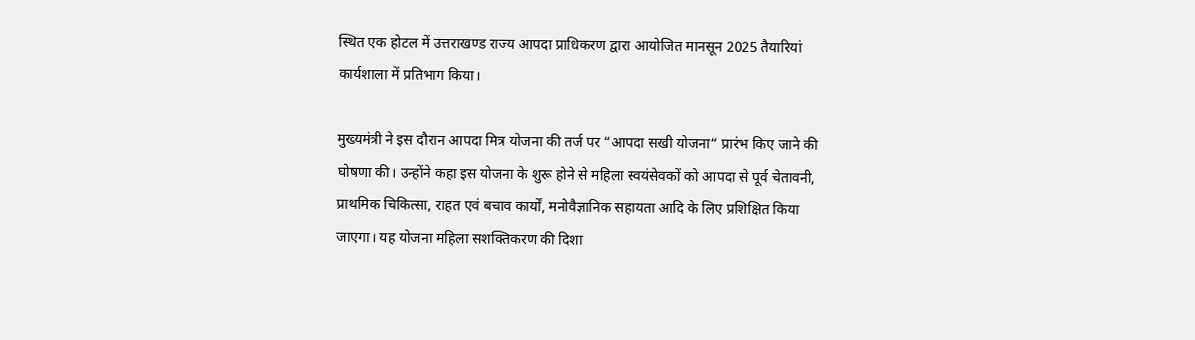स्थित एक होटल में उत्तराखण्ड राज्य आपदा प्राधिकरण द्वारा आयोजित मानसून 2025 तैयारियां कार्यशाला में प्रतिभाग किया।

मुख्यमंत्री ने इस दौरान आपदा मित्र योजना की तर्ज पर “आपदा सखी योजना“ प्रारंभ किए जाने की घोषणा की। उन्होंने कहा इस योजना के शुरू होने से महिला स्वयंसेवकों को आपदा से पूर्व चेतावनी, प्राथमिक चिकित्सा, राहत एवं बचाव कार्यों, मनोवैज्ञानिक सहायता आदि के लिए प्रशिक्षित किया जाएगा। यह योजना महिला सशक्तिकरण की दिशा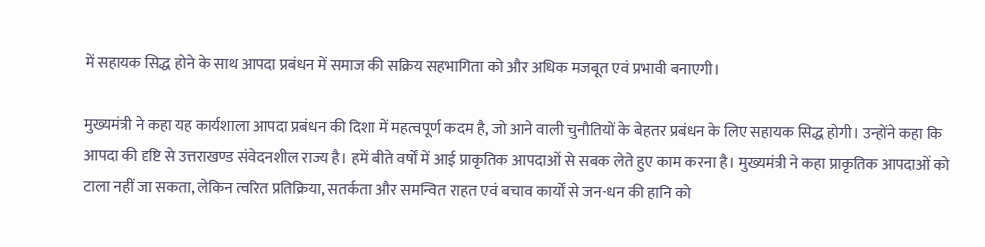में सहायक सिद्ध होने के साथ आपदा प्रबंधन में समाज की सक्रिय सहभागिता को और अधिक मजबूत एवं प्रभावी बनाएगी।

मुख्यमंत्री ने कहा यह कार्यशाला आपदा प्रबंधन की दिशा में महत्वपूर्ण कदम है, जो आने वाली चुनौतियों के बेहतर प्रबंधन के लिए सहायक सिद्ध होगी। उन्होंने कहा कि आपदा की दृष्टि से उत्तराखण्ड संवेदनशील राज्य है। हमें बीते वर्षों में आई प्राकृतिक आपदाओं से सबक लेते हुए काम करना है। मुख्यमंत्री ने कहा प्राकृतिक आपदाओं को टाला नहीं जा सकता, लेकिन त्वरित प्रतिक्रिया, सतर्कता और समन्वित राहत एवं बचाव कार्यों से जन-धन की हानि को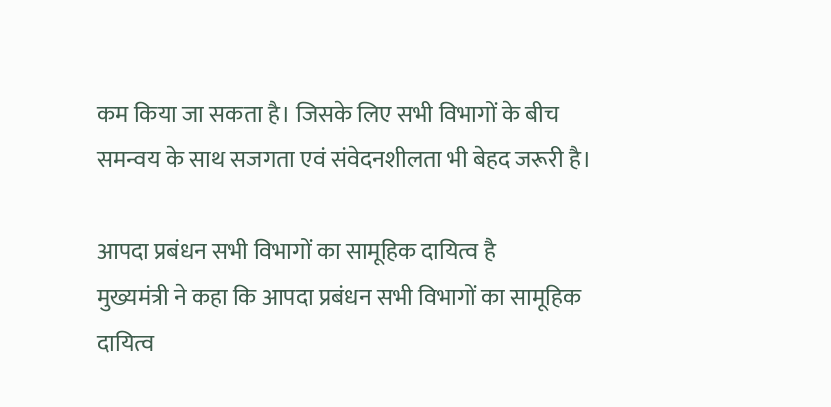कम किया जा सकता है। जिसके लिए सभी विभागों के बीच समन्वय के साथ सजगता एवं संवेदनशीलता भी बेहद जरूरी है।

आपदा प्रबंधन सभी विभागों का सामूहिक दायित्व है
मुख्यमंत्री ने कहा कि आपदा प्रबंधन सभी विभागों का सामूहिक दायित्व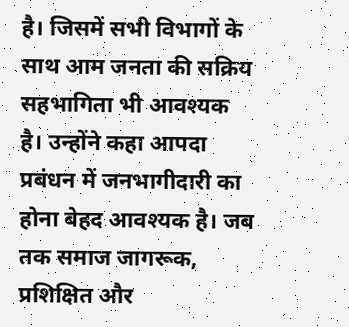है। जिसमें सभी विभागों के साथ आम जनता की सक्रिय सहभागिता भी आवश्यक है। उन्होंने कहा आपदा प्रबंधन में जनभागीदारी का होना बेहद आवश्यक है। जब तक समाज जागरूक, प्रशिक्षित और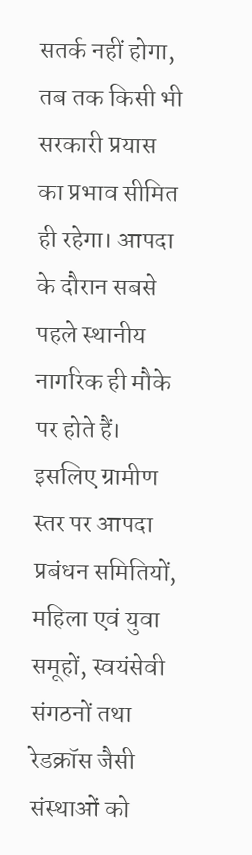सतर्क नहीं होगा, तब तक किसी भी सरकारी प्रयास का प्रभाव सीमित ही रहेगा। आपदा के दौरान सबसे पहले स्थानीय नागरिक ही मौके पर होते हैं। इसलिए ग्रामीण स्तर पर आपदा प्रबंधन समितियों, महिला एवं युवा समूहों, स्वयंसेवी संगठनों तथा रेडक्रॉस जैसी संस्थाओं को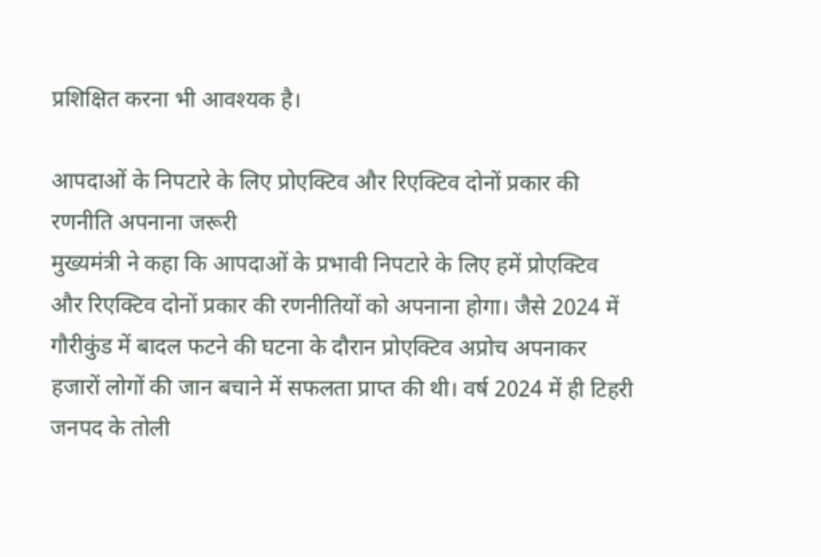प्रशिक्षित करना भी आवश्यक है।

आपदाओं के निपटारे के लिए प्रोएक्टिव और रिएक्टिव दोनों प्रकार की रणनीति अपनाना जरूरी
मुख्यमंत्री ने कहा कि आपदाओं के प्रभावी निपटारे के लिए हमें प्रोएक्टिव और रिएक्टिव दोनों प्रकार की रणनीतियों को अपनाना होगा। जैसे 2024 में गौरीकुंड में बादल फटने की घटना के दौरान प्रोएक्टिव अप्रोच अपनाकर हजारों लोगों की जान बचाने में सफलता प्राप्त की थी। वर्ष 2024 में ही टिहरी जनपद के तोली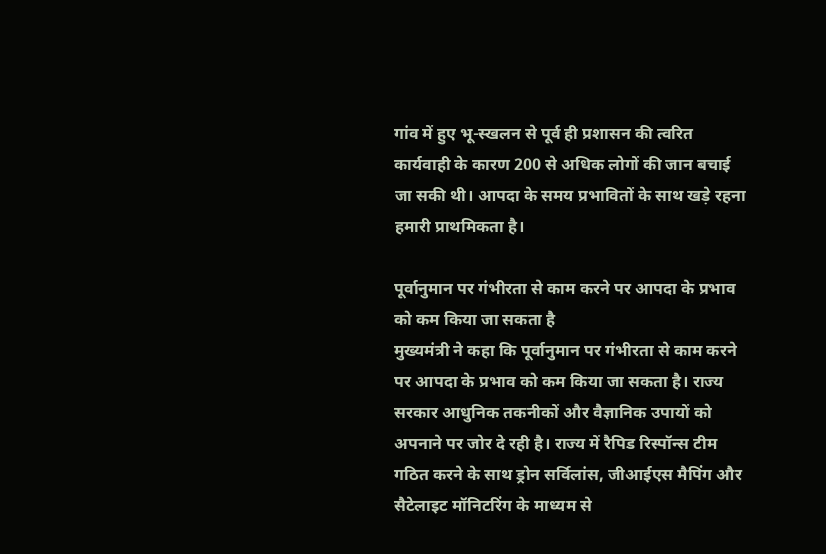गांव में हुए भू-स्खलन से पूर्व ही प्रशासन की त्वरित कार्यवाही के कारण 200 से अधिक लोगों की जान बचाई जा सकी थी। आपदा के समय प्रभावितों के साथ खड़े रहना हमारी प्राथमिकता है।

पूर्वानुमान पर गंभीरता से काम करने पर आपदा के प्रभाव को कम किया जा सकता है
मुख्यमंत्री ने कहा कि पूर्वानुमान पर गंभीरता से काम करने पर आपदा के प्रभाव को कम किया जा सकता है। राज्य सरकार आधुनिक तकनीकों और वैज्ञानिक उपायों को अपनाने पर जोर दे रही है। राज्य में रैपिड रिस्पॉन्स टीम गठित करने के साथ ड्रोन सर्विलांस, जीआईएस मैपिंग और सैटेलाइट मॉनिटरिंग के माध्यम से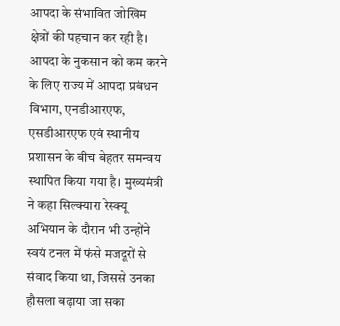आपदा के संभावित जोखिम क्षेत्रों की पहचान कर रही है। आपदा के नुकसान को कम करने के लिए राज्य में आपदा प्रबंधन विभाग, एनडीआरएफ, एसडीआरएफ एवं स्थानीय प्रशासन के बीच बेहतर समन्वय स्थापित किया गया है। मुख्यमंत्री ने कहा सिल्क्यारा रेस्क्यू अभियान के दौरान भी उन्होंने स्वयं टनल में फंसे मजदूरों से संवाद किया था, जिससे उनका हौसला बढ़ाया जा सका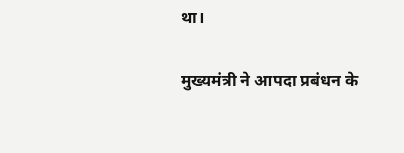था।

मुख्यमंत्री ने आपदा प्रबंधन के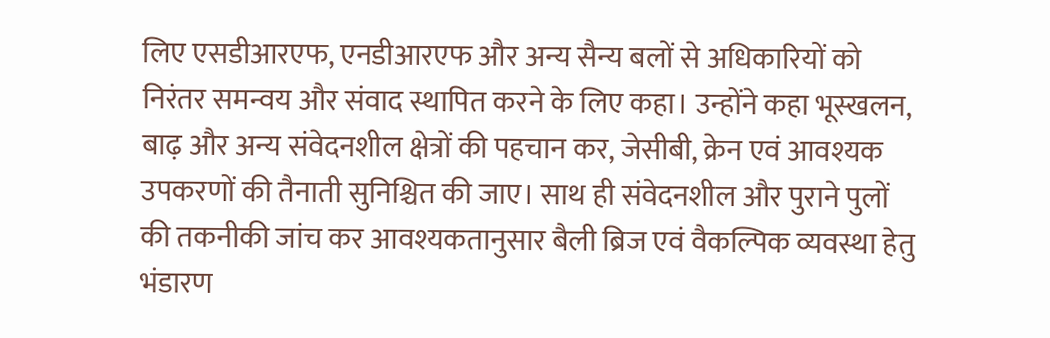लिए एसडीआरएफ, एनडीआरएफ और अन्य सैन्य बलों से अधिकारियों को निरंतर समन्वय और संवाद स्थापित करने के लिए कहा। उन्होंने कहा भूस्खलन, बाढ़ और अन्य संवेदनशील क्षेत्रों की पहचान कर, जेसीबी, क्रेन एवं आवश्यक उपकरणों की तैनाती सुनिश्चित की जाए। साथ ही संवेदनशील और पुराने पुलों की तकनीकी जांच कर आवश्यकतानुसार बैली ब्रिज एवं वैकल्पिक व्यवस्था हेतु भंडारण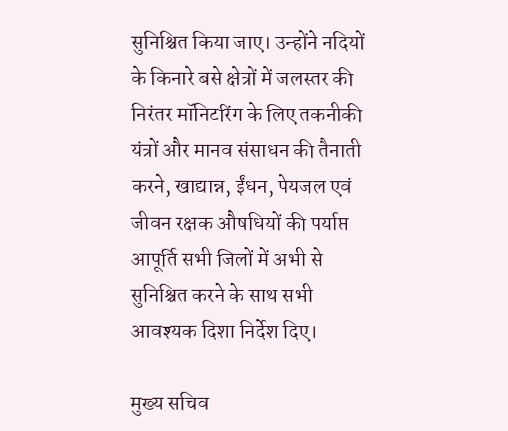सुनिश्चित किया जाए। उन्होंने नदियों के किनारे बसे क्षेत्रों में जलस्तर की निरंतर मॉनिटरिंग के लिए तकनीकी यंत्रों और मानव संसाधन की तैनाती करने, खाद्यान्न, ईंधन, पेयजल एवं जीवन रक्षक औषधियों की पर्याप्त आपूर्ति सभी जिलों में अभी से सुनिश्चित करने के साथ सभी आवश्यक दिशा निर्देश दिए।

मुख्य सचिव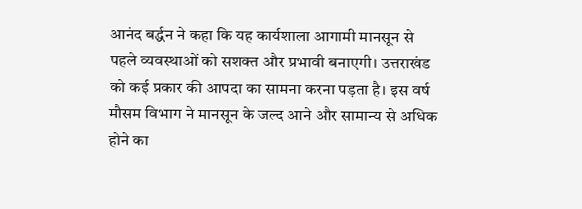आनंद बर्द्धन ने कहा कि यह कार्यशाला आगामी मानसून से पहले व्यवस्थाओं को सशक्त और प्रभावी बनाएगी। उत्तराखंड को कई प्रकार की आपदा का सामना करना पड़ता है। इस वर्ष मौसम विभाग ने मानसून के जल्द आने और सामान्य से अधिक होने का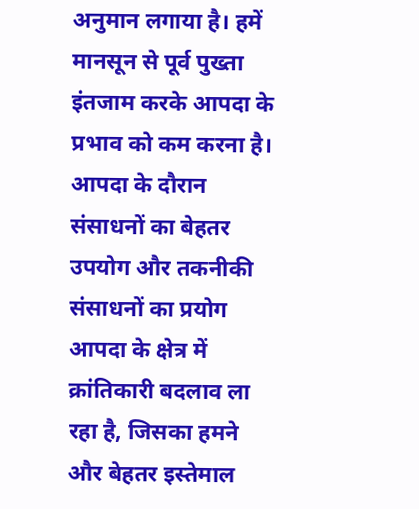अनुमान लगाया है। हमें मानसून से पूर्व पुख्ता इंतजाम करके आपदा के प्रभाव को कम करना है। आपदा के दौरान संसाधनों का बेहतर उपयोग और तकनीकी संसाधनों का प्रयोग आपदा के क्षेत्र में क्रांतिकारी बदलाव ला रहा है, जिसका हमने और बेहतर इस्तेमाल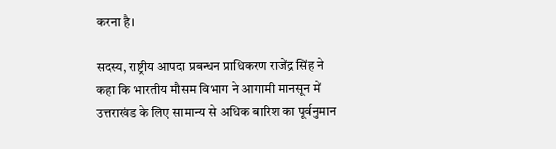करना है।

सदस्य, राष्ट्रीय आपदा प्रबन्धन प्राधिकरण राजेंद्र सिंह ने कहा कि भारतीय मौसम विभाग ने आगामी मानसून में उत्तराखंड के लिए सामान्य से अधिक बारिश का पूर्वनुमान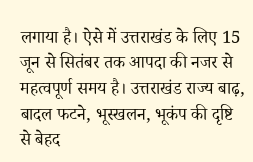लगाया है। ऐसे में उत्तराखंड के लिए 15 जून से सितंबर तक आपदा की नजर से महत्वपूर्ण समय है। उत्तराखंड राज्य बाढ़, बादल फटने, भूस्खलन, भूकंप की दृष्टि से बेहद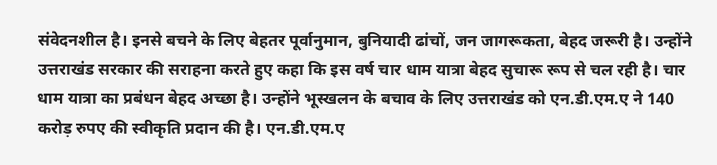संवेदनशील है। इनसे बचने के लिए बेहतर पूर्वानुमान, बुनियादी ढांचों, जन जागरूकता, बेहद जरूरी है। उन्होंने उत्तराखंड सरकार की सराहना करते हुए कहा कि इस वर्ष चार धाम यात्रा बेहद सुचारू रूप से चल रही है। चार धाम यात्रा का प्रबंधन बेहद अच्छा है। उन्होंने भूस्खलन के बचाव के लिए उत्तराखंड को एन.डी.एम.ए ने 140 करोड़ रुपए की स्वीकृति प्रदान की है। एन.डी.एम.ए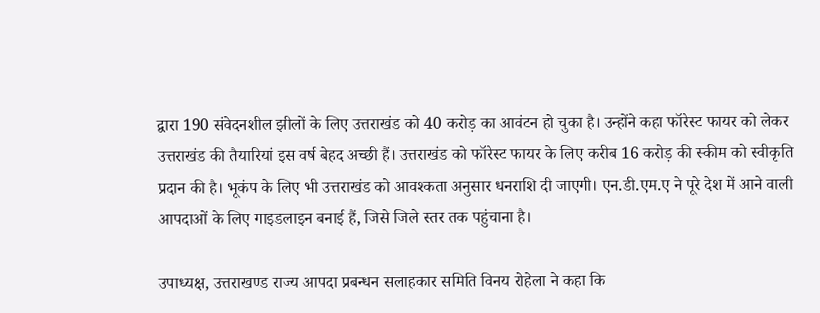द्वारा 190 संवेदनशील झीलों के लिए उत्तराखंड को 40 करोड़ का आवंटन हो चुका है। उन्होंने कहा फॉरेस्ट फायर को लेकर उत्तराखंड की तैयारियां इस वर्ष बेहद अच्छी हैं। उत्तराखंड को फॉरेस्ट फायर के लिए करीब 16 करोड़ की स्कीम को स्वीकृति प्रदान की है। भूकंप के लिए भी उत्तराखंड को आवश्कता अनुसार धनराशि दी जाएगी। एन.डी.एम.ए ने पूरे देश में आने वाली आपदाओं के लिए गाइडलाइन बनाई हैं, जिसे जिले स्तर तक पहुंचाना है।

उपाध्यक्ष, उत्तराखण्ड राज्य आपदा प्रबन्धन सलाहकार समिति विनय रोहेला ने कहा कि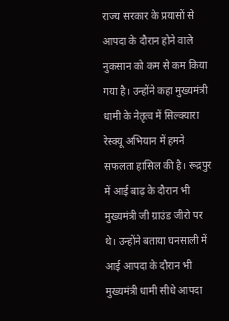राज्य सरकार के प्रयासों से आपदा के दौरान होने वाले नुकसान को कम से कम किया गया है। उन्होंने कहा मुख्यमंत्री धामी के नेतृत्व में सिल्क्यारा रेस्क्यू अभियान में हमने सफलता हासिल की है। रूद्रपुर में आई बाढ़ के दौरान भी मुख्यमंत्री जी ग्राउंड जीरो पर थे। उन्होंने बताया घनसाली में आई आपदा के दौरान भी मुख्यमंत्री धामी सीधे आपदा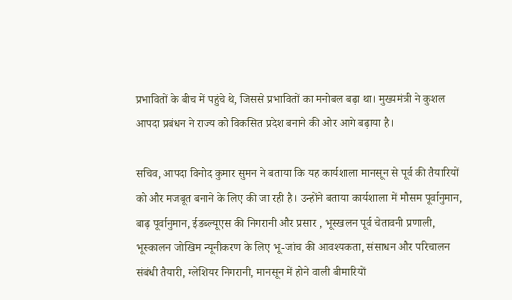प्रभावितों के बीच में पहुंचे थे, जिससे प्रभावितों का मनोबल बढ़ा था। मुख्यमंत्री ने कुशल आपदा प्रबंधन ने राज्य को विकसित प्रदेश बनाने की ओर आगे बढ़ाया है।

सचिव, आपदा विनोद कुमार सुमन ने बताया कि यह कार्यशाला मानसून से पूर्व की तैयारियों को और मजबूत बनाने के लिए की जा रही है। उन्होंने बताया कार्यशाला में मौसम पूर्वानुमान, बाढ़ पूर्वानुमान, ईडब्ल्यूएस की निगरानी और प्रसार , भूस्खलन पूर्व चेतावनी प्रणाली, भूस्कालन जोखिम न्यूनीकरण के लिए भू-जांच की आवश्यकता, संसाधन और परिचालन संबंधी तैयारी, ग्लेशियर निगरानी, मानसून में होने वाली बीमारियों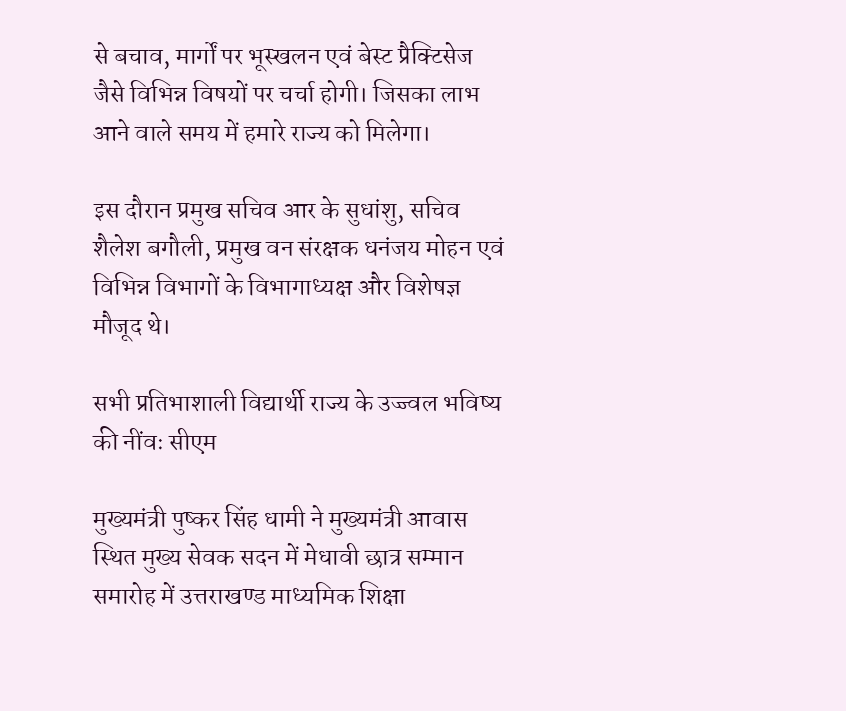से बचाव, मार्गों पर भूस्खलन एवं बेस्ट प्रैक्टिसेज जैसे विभिन्न विषयों पर चर्चा होगी। जिसका लाभ आने वाले समय में हमारे राज्य को मिलेगा।

इस दौरान प्रमुख सचिव आर के सुधांशु, सचिव शैलेश बगौली, प्रमुख वन संरक्षक धनंजय मोहन एवं विभिन्न विभागों के विभागाध्यक्ष और विशेषज्ञ मौजूद थे।

सभी प्रतिभाशाली विद्यार्थी राज्य के उज्ज्वल भविष्य की नींवः सीएम

मुख्यमंत्री पुष्कर सिंह धामी ने मुख्यमंत्री आवास स्थित मुख्य सेवक सदन में मेधावी छात्र सम्मान समारोह में उत्तराखण्ड माध्यमिक शिक्षा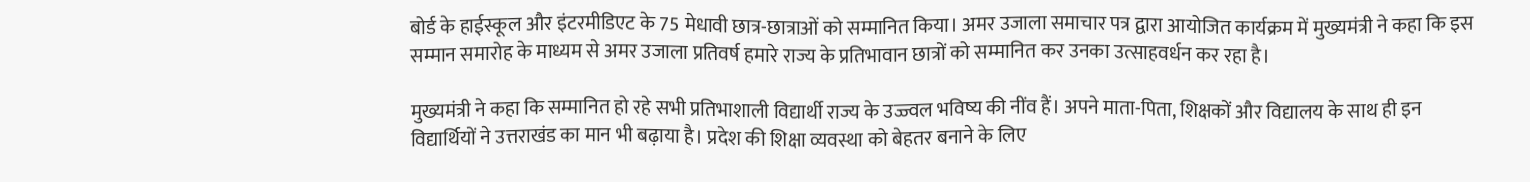बोर्ड के हाईस्कूल और इंटरमीडिएट के 75 मेधावी छात्र-छात्राओं को सम्मानित किया। अमर उजाला समाचार पत्र द्वारा आयोजित कार्यक्रम में मुख्यमंत्री ने कहा कि इस सम्मान समारोह के माध्यम से अमर उजाला प्रतिवर्ष हमारे राज्य के प्रतिभावान छात्रों को सम्मानित कर उनका उत्साहवर्धन कर रहा है।

मुख्यमंत्री ने कहा कि सम्मानित हो रहे सभी प्रतिभाशाली विद्यार्थी राज्य के उज्ज्वल भविष्य की नींव हैं। अपने माता-पिता, शिक्षकों और विद्यालय के साथ ही इन विद्यार्थियों ने उत्तराखंड का मान भी बढ़ाया है। प्रदेश की शिक्षा व्यवस्था को बेहतर बनाने के लिए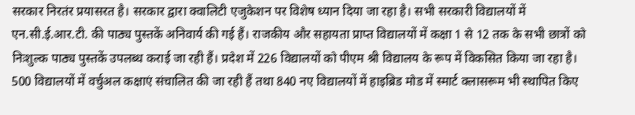सरकार निरतंर प्रयासरत है। सरकार द्वारा क्वालिटी एजुकेशन पर विशेष ध्यान दिया जा रहा है। सभी सरकारी विद्यालयों में एन.सी.ई.आर.टी. की पाठ्य पुस्तकें अनिवार्य की गई हैं। राजकीय और सहायता प्राप्त विद्यालयों में कक्षा 1 से 12 तक के सभी छात्रों को निःशुल्क पाठ्य पुस्तकें उपलब्ध कराई जा रही हैं। प्रदेश में 226 विद्यालयों को पीएम श्री विद्यालय के रूप में विकसित किया जा रहा है। 500 विद्यालयों में वर्चुअल कक्षाएं संचालित की जा रही हैं तथा 840 नए विद्यालयों में हाइब्रिड मोड में स्मार्ट क्लासरूम भी स्थापित किए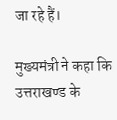जा रहे हैं।

मुख्यमंत्री ने कहा कि उत्तराखण्ड के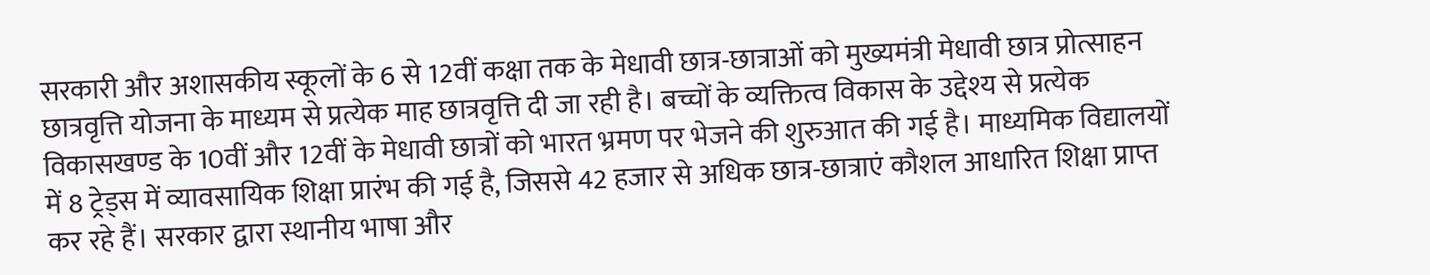सरकारी और अशासकीय स्कूलों के 6 से 12वीं कक्षा तक के मेधावी छात्र-छात्राओं को मुख्यमंत्री मेधावी छात्र प्रोत्साहन छात्रवृत्ति योजना के माध्यम से प्रत्येक माह छात्रवृत्ति दी जा रही है। बच्चों के व्यक्तित्व विकास के उद्देश्य से प्रत्येक विकासखण्ड के 10वीं और 12वीं के मेधावी छात्रों को भारत भ्रमण पर भेजने की शुरुआत की गई है। माध्यमिक विद्यालयों में 8 ट्रेड्स में व्यावसायिक शिक्षा प्रारंभ की गई है, जिससे 42 हजार से अधिक छात्र-छात्राएं कौशल आधारित शिक्षा प्राप्त कर रहे हैं। सरकार द्वारा स्थानीय भाषा और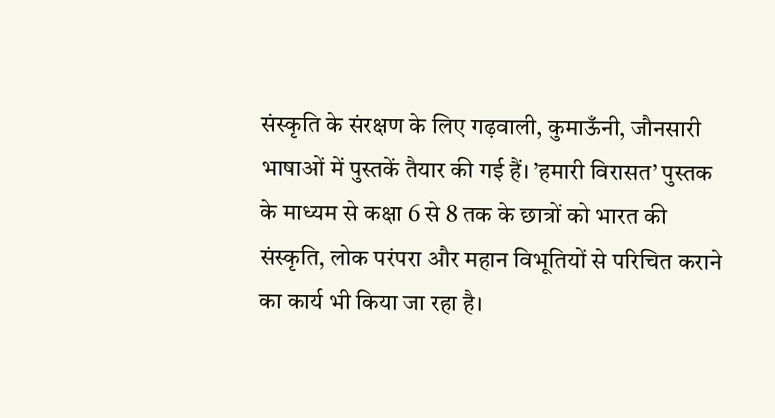संस्कृति के संरक्षण के लिए गढ़वाली, कुमाऊँनी, जौनसारी भाषाओं में पुस्तकें तैयार की गई हैं। ’हमारी विरासत’ पुस्तक के माध्यम से कक्षा 6 से 8 तक के छात्रों को भारत की संस्कृति, लोक परंपरा और महान विभूतियों से परिचित कराने का कार्य भी किया जा रहा है।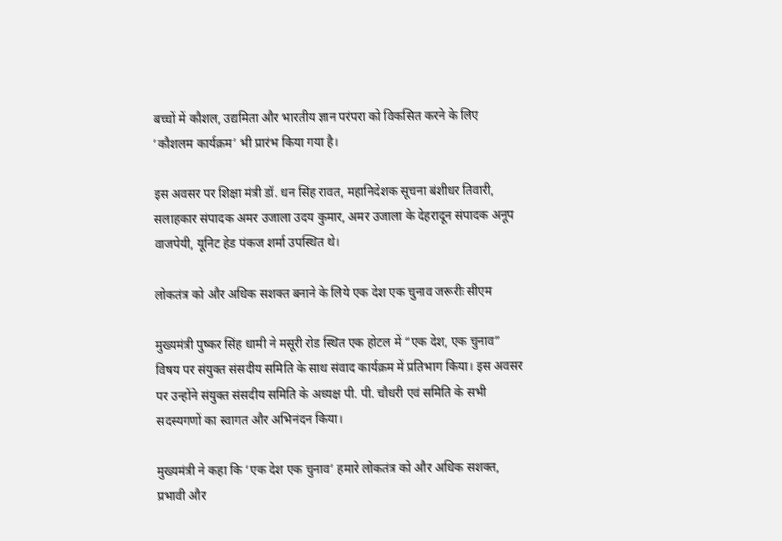बच्चों में कौशल, उद्यमिता और भारतीय ज्ञान परंपरा को विकसित करने के लिए ’कौशलम कार्यक्रम’ भी प्रारंभ किया गया है।

इस अवसर पर शिक्षा मंत्री डॉ. धन सिंह रावत, महानिदेशक सूचना बंशीधर तिवारी, सलाहकार संपादक अमर उजाला उदय कुमार, अमर उजाला के देहरादून संपादक अनूप वाजपेयी, यूनिट हेड पंकज शर्मा उपस्थित थे।

लोकतंत्र को और अधिक सशक्त बनाने के लिये एक देश एक चुनाव जरूरीः सीएम

मुख्यमंत्री पुष्कर सिंह धामी ने मसूरी रोड स्थित एक होटल में “एक देश, एक चुनाव” विषय पर संयुक्त संसदीय समिति के साथ संवाद कार्यक्रम में प्रतिभाग किया। इस अवसर पर उन्होंने संयुक्त संसदीय समिति के अध्यक्ष पी. पी. चौधरी एवं समिति के सभी सदस्यगणों का स्वागत और अभिनंदन किया।

मुख्यमंत्री ने कहा कि ‘एक देश एक चुनाव’ हमारे लोकतंत्र को और अधिक सशक्त, प्रभावी और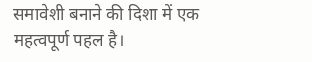समावेशी बनाने की दिशा में एक महत्वपूर्ण पहल है।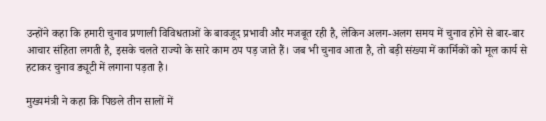उन्होंने कहा कि हमारी चुनाव प्रणाली विविधताओं के बावजूद प्रभावी और मजबूत रही है, लेकिन अलग-अलग समय में चुनाव होने से बार-बार आचार संहिता लगती है, इसके चलते राज्यो के सारे काम ठप पड़ जाते हैं। जब भी चुनाव आता है, तो बड़ी संख्या में कार्मिकों को मूल कार्य से हटाकर चुनाव ड्यूटी में लगाना पड़ता है।

मुख्यमंत्री ने कहा कि पिछले तीन सालों में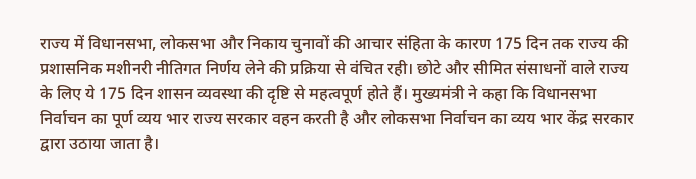राज्य में विधानसभा, लोकसभा और निकाय चुनावों की आचार संहिता के कारण 175 दिन तक राज्य की प्रशासनिक मशीनरी नीतिगत निर्णय लेने की प्रक्रिया से वंचित रही। छोटे और सीमित संसाधनों वाले राज्य के लिए ये 175 दिन शासन व्यवस्था की दृष्टि से महत्वपूर्ण होते हैं। मुख्यमंत्री ने कहा कि विधानसभा निर्वाचन का पूर्ण व्यय भार राज्य सरकार वहन करती है और लोकसभा निर्वाचन का व्यय भार केंद्र सरकार द्वारा उठाया जाता है।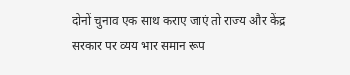दोनों चुनाव एक साथ कराए जाएं तो राज्य और केंद्र सरकार पर व्यय भार समान रूप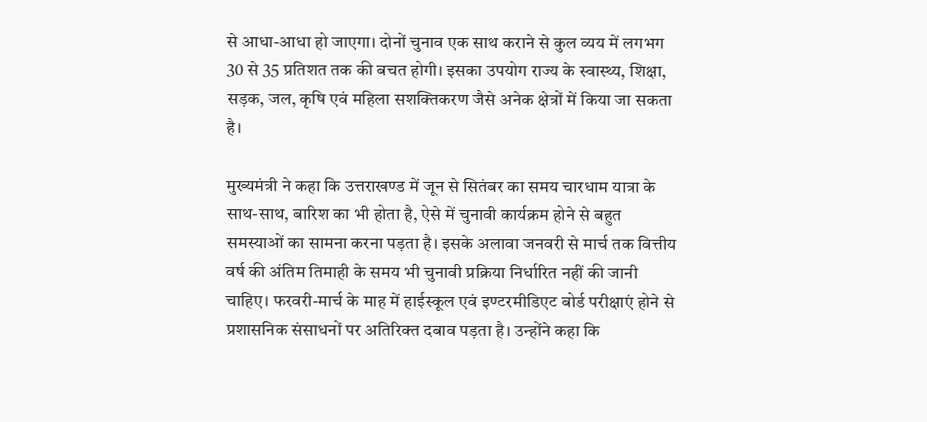से आधा-आधा हो जाएगा। दोनों चुनाव एक साथ कराने से कुल व्यय में लगभग 30 से 35 प्रतिशत तक की बचत होगी। इसका उपयोग राज्य के स्वास्थ्य, शिक्षा, सड़क, जल, कृषि एवं महिला सशक्तिकरण जैसे अनेक क्षेत्रों में किया जा सकता है।

मुख्यमंत्री ने कहा कि उत्तराखण्ड में जून से सितंबर का समय चारधाम यात्रा के साथ-साथ, बारिश का भी होता है, ऐसे में चुनावी कार्यक्रम होने से बहुत समस्याओं का सामना करना पड़ता है। इसके अलावा जनवरी से मार्च तक वित्तीय वर्ष की अंतिम तिमाही के समय भी चुनावी प्रक्रिया निर्धारित नहीं की जानी चाहिए। फरवरी-मार्च के माह में हाईस्कूल एवं इण्टरमीडिएट बोर्ड परीक्षाएं होने से प्रशासनिक संसाधनों पर अतिरिक्त दबाव पड़ता है। उन्होंने कहा कि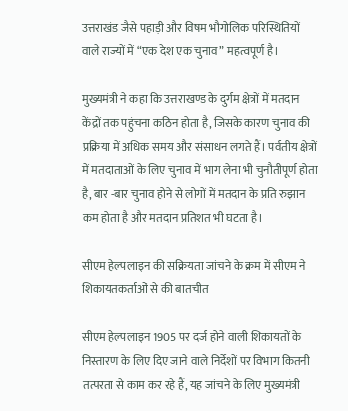उत्तराखंड जैसे पहाड़ी और विषम भौगोलिक परिस्थितियों वाले राज्यों में “एक देश एक चुनाव” महत्वपूर्ण है।

मुख्यमंत्री ने कहा कि उत्तराखण्ड के दुर्गम क्षेत्रों में मतदान केंद्रों तक पहुंचना कठिन होता है, जिसके कारण चुनाव की प्रक्रिया में अधिक समय और संसाधन लगते हैं। पर्वतीय क्षेत्रों में मतदाताओं के लिए चुनाव में भाग लेना भी चुनौतीपूर्ण होता है, बार -बार चुनाव होने से लोगों में मतदान के प्रति रुझान कम होता है और मतदान प्रतिशत भी घटता है।

सीएम हेल्पलाइन की सक्रियता जांचने के क्रम में सीएम ने शिकायतकर्ताओं से की बातचीत

सीएम हेल्पलाइन 1905 पर दर्ज होने वाली शिकायतों के निस्तारण के लिए दिए जाने वाले निर्देशों पर विभाग कितनी तत्परता से काम कर रहे हैं, यह जांचने के लिए मुख्यमंत्री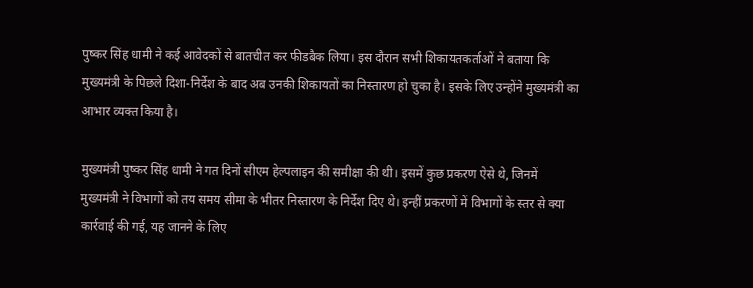पुष्कर सिंह धामी ने कई आवेदकों से बातचीत कर फीडबैक लिया। इस दौरान सभी शिकायतकर्ताओं ने बताया कि मुख्यमंत्री के पिछले दिशा-निर्देश के बाद अब उनकी शिकायतों का निस्तारण हो चुका है। इसके लिए उन्होंने मुख्यमंत्री का आभार व्यक्त किया है।

मुख्यमंत्री पुष्कर सिंह धामी ने गत दिनों सीएम हेल्पलाइन की समीक्षा की थी। इसमें कुछ प्रकरण ऐसे थे, जिनमें मुख्यमंत्री ने विभागों को तय समय सीमा के भीतर निस्तारण के निर्देश दिए थे। इन्हीं प्रकरणों में विभागों के स्तर से क्या कार्रवाई की गई, यह जानने के लिए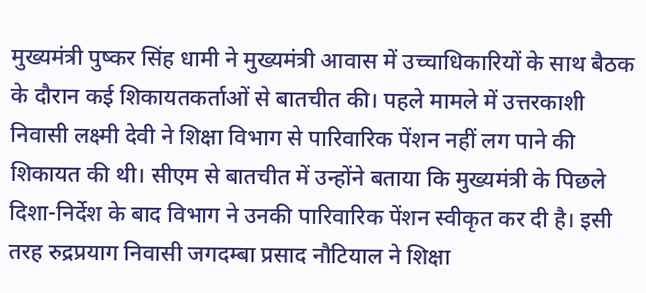मुख्यमंत्री पुष्कर सिंह धामी ने मुख्यमंत्री आवास में उच्चाधिकारियों के साथ बैठक के दौरान कई शिकायतकर्ताओं से बातचीत की। पहले मामले में उत्तरकाशी निवासी लक्ष्मी देवी ने शिक्षा विभाग से पारिवारिक पेंशन नहीं लग पाने की शिकायत की थी। सीएम से बातचीत में उन्होंने बताया कि मुख्यमंत्री के पिछले दिशा-निर्देश के बाद विभाग ने उनकी पारिवारिक पेंशन स्वीकृत कर दी है। इसी तरह रुद्रप्रयाग निवासी जगदम्बा प्रसाद नौटियाल ने शिक्षा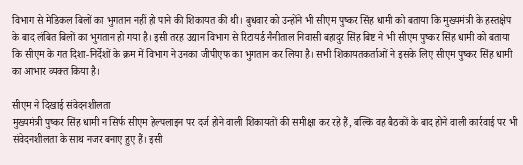विभाग से मेडिकल बिलों का भुगतान नहीं हो पाने की शिकायत की थी। बुधवार को उन्होंने भी सीएम पुष्कर सिंह धामी को बताया कि मुख्यमंत्री के हस्तक्षेप के बाद लंबित बिलों का भुगतान हो गया है। इसी तरह उद्यान विभाग से रिटायर्ड नैनीताल निवासी बहादुर सिंह बिष्ट ने भी सीएम पुष्कर सिंह धामी को बताया कि सीएम के गत दिशा-निर्देशों के क्रम में विभाग ने उनका जीपीएफ का भुगतान कर लिया है। सभी शिकायतकर्ताओं ने इसके लिए सीएम पुष्कर सिंह धामी का आभार व्यक्त किया है।

सीएम ने दिखाई संवेदनशीलता
मुख्यमंत्री पुष्कर सिंह धामी न सिर्फ सीएम हेल्पलाइन पर दर्ज होने वाली शिकायतों की समीक्षा कर रहे हैं, बल्कि वह बैठकों के बाद होने वाली कार्रवाई पर भी संवेदनशीलता के साथ नजर बनाए हुए हैं। इसी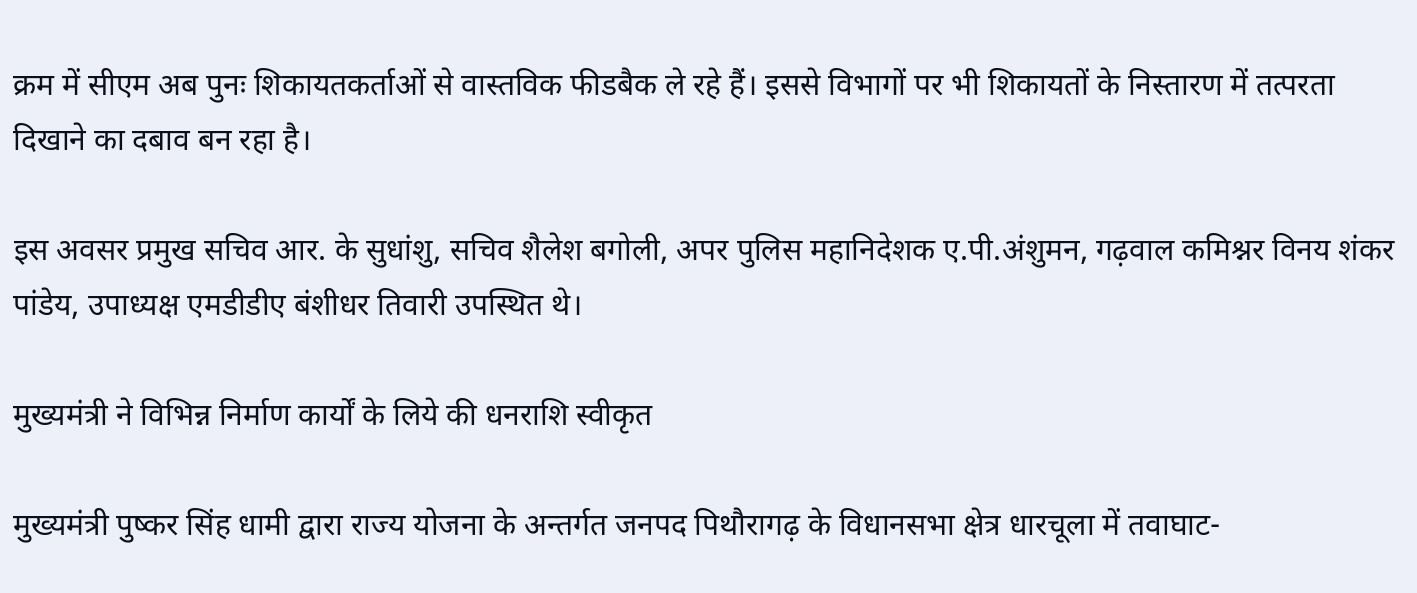क्रम में सीएम अब पुनः शिकायतकर्ताओं से वास्तविक फीडबैक ले रहे हैं। इससे विभागों पर भी शिकायतों के निस्तारण में तत्परता दिखाने का दबाव बन रहा है।

इस अवसर प्रमुख सचिव आर. के सुधांशु, सचिव शैलेश बगोली, अपर पुलिस महानिदेशक ए.पी.अंशुमन, गढ़वाल कमिश्नर विनय शंकर पांडेय, उपाध्यक्ष एमडीडीए बंशीधर तिवारी उपस्थित थे।

मुख्यमंत्री ने विभिन्न निर्माण कार्यों के लिये की धनराशि स्वीकृत

मुख्यमंत्री पुष्कर सिंह धामी द्वारा राज्य योजना के अन्तर्गत जनपद पिथौरागढ़ के विधानसभा क्षेत्र धारचूला में तवाघाट-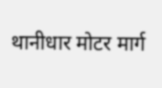थानीधार मोटर मार्ग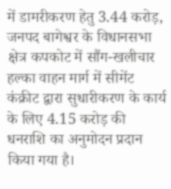में डामरीकरण हेतु 3.44 करोड़, जनपद बागेश्वर के विधानसभा क्षेत्र कपकोट में सौंग-खलीचार हल्का वाहन मार्ग में सीमेंट कंक्रीट द्वारा सुधारीकरण के कार्य के लिए 4.15 करोड़ की धनराशि का अनुमोदन प्रदान किया गया है।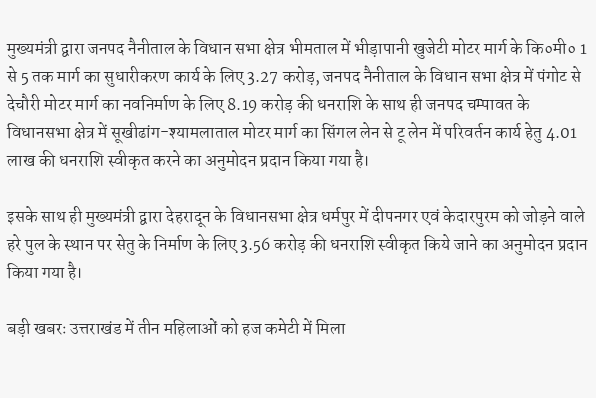मुख्यमंत्री द्वारा जनपद नैनीताल के विधान सभा क्षेत्र भीमताल में भीड़ापानी खुजेटी मोटर मार्ग के कि०मी० 1 से 5 तक मार्ग का सुधारीकरण कार्य के लिए 3.27 करोड़, जनपद नैनीताल के विधान सभा क्षेत्र में पंगोट से देचौरी मोटर मार्ग का नवनिर्माण के लिए 8.19 करोड़ की धनराशि के साथ ही जनपद चम्पावत के विधानसभा क्षेत्र में सूखीढांग-श्यामलाताल मोटर मार्ग का सिंगल लेन से टू लेन में परिवर्तन कार्य हेतु 4.01 लाख की धनराशि स्वीकृत करने का अनुमोदन प्रदान किया गया है।

इसके साथ ही मुख्यमंत्री द्वारा देहरादून के विधानसभा क्षेत्र धर्मपुर में दीपनगर एवं केदारपुरम को जोड़ने वाले हरे पुल के स्थान पर सेतु के निर्माण के लिए 3.56 करोड़ की धनराशि स्वीकृत किये जाने का अनुमोदन प्रदान किया गया है।

बड़ी खबरः उत्तराखंड में तीन महिलाओं को हज कमेटी में मिला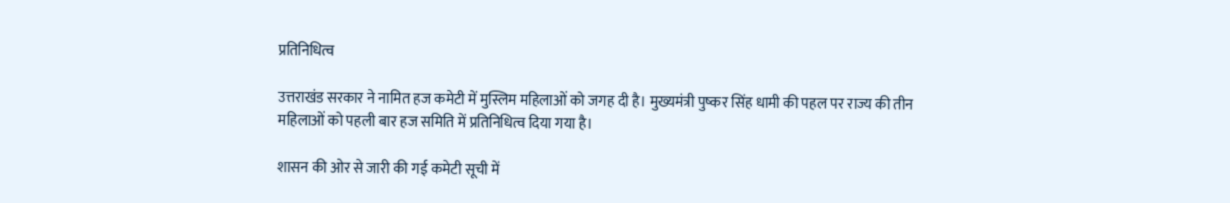प्रतिनिधित्व

उत्तराखंड सरकार ने नामित हज कमेटी में मुस्लिम महिलाओं को जगह दी है। मुख्यमंत्री पुष्कर सिंह धामी की पहल पर राज्य की तीन महिलाओं को पहली बार हज समिति में प्रतिनिधित्व दिया गया है।

शासन की ओर से जारी की गई कमेटी सूची में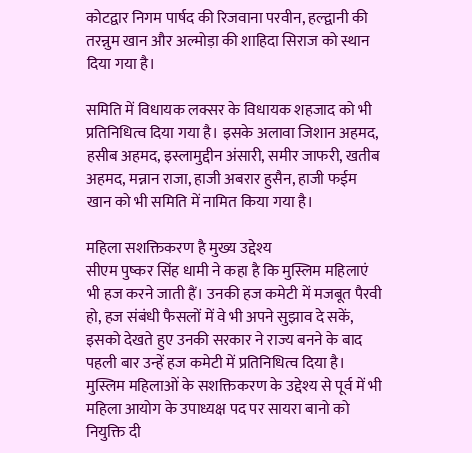कोटद्वार निगम पार्षद की रिजवाना परवीन, हल्द्वानी की तरन्नुम खान और अल्मोड़ा की शाहिदा सिराज को स्थान दिया गया है।

समिति में विधायक लक्सर के विधायक शहजाद को भी प्रतिनिधित्व दिया गया है। इसके अलावा जिशान अहमद, हसीब अहमद, इस्लामुद्दीन अंसारी, समीर जाफरी, खतीब अहमद, मन्नान राजा, हाजी अबरार हुसैन, हाजी फईम खान को भी समिति में नामित किया गया है।

महिला सशक्तिकरण है मुख्य उद्देश्य
सीएम पुष्कर सिंह धामी ने कहा है कि मुस्लिम महिलाएं भी हज करने जाती हैं। उनकी हज कमेटी में मजबूत पैरवी हो, हज संबंधी फैसलों में वे भी अपने सुझाव दे सकें, इसको देखते हुए उनकी सरकार ने राज्य बनने के बाद पहली बार उन्हें हज कमेटी में प्रतिनिधित्व दिया है। मुस्लिम महिलाओं के सशक्तिकरण के उद्देश्य से पूर्व में भी महिला आयोग के उपाध्यक्ष पद पर सायरा बानो को नियुक्ति दी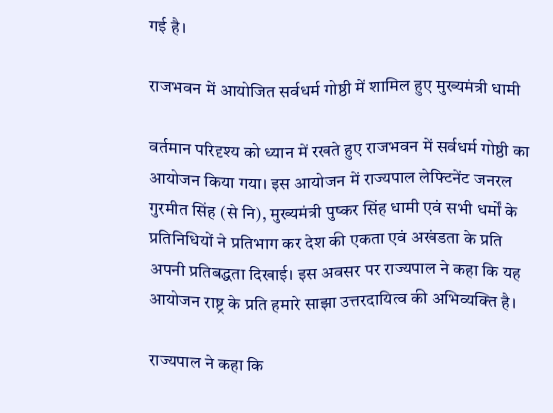गई है।

राजभवन में आयोजित सर्वधर्म गोष्ठी में शामिल हुए मुख्यमंत्री धामी

वर्तमान परिदृश्य को ध्यान में रखते हुए राजभवन में सर्वधर्म गोष्ठी का आयोजन किया गया। इस आयोजन में राज्यपाल लेफ्टिनेंट जनरल गुरमीत सिंह (से नि), मुख्यमंत्री पुष्कर सिंह धामी एवं सभी धर्मों के प्रतिनिधियों ने प्रतिभाग कर देश की एकता एवं अखंडता के प्रति अपनी प्रतिबद्धता दिखाई। इस अवसर पर राज्यपाल ने कहा कि यह आयोजन राष्ट्र के प्रति हमारे साझा उत्तरदायित्व की अभिव्यक्ति है।

राज्यपाल ने कहा कि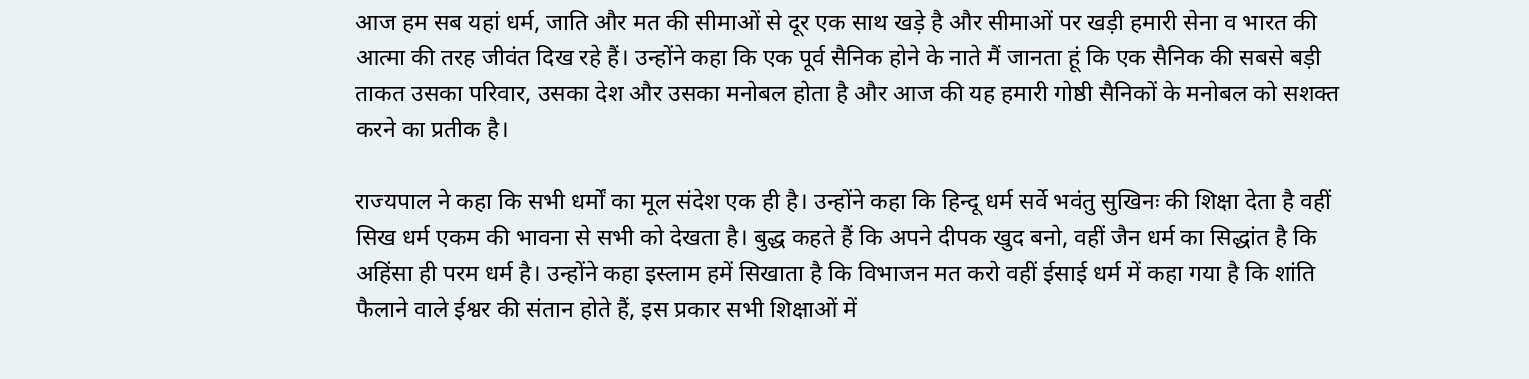आज हम सब यहां धर्म, जाति और मत की सीमाओं से दूर एक साथ खड़े है और सीमाओं पर खड़ी हमारी सेना व भारत की आत्मा की तरह जीवंत दिख रहे हैं। उन्होंने कहा कि एक पूर्व सैनिक होने के नाते मैं जानता हूं कि एक सैनिक की सबसे बड़ी ताकत उसका परिवार, उसका देश और उसका मनोबल होता है और आज की यह हमारी गोष्ठी सैनिकों के मनोबल को सशक्त करने का प्रतीक है।

राज्यपाल ने कहा कि सभी धर्मों का मूल संदेश एक ही है। उन्होंने कहा कि हिन्दू धर्म सर्वे भवंतु सुखिनः की शिक्षा देता है वहीं सिख धर्म एकम की भावना से सभी को देखता है। बुद्ध कहते हैं कि अपने दीपक खुद बनो, वहीं जैन धर्म का सिद्धांत है कि अहिंसा ही परम धर्म है। उन्होंने कहा इस्लाम हमें सिखाता है कि विभाजन मत करो वहीं ईसाई धर्म में कहा गया है कि शांति फैलाने वाले ईश्वर की संतान होते हैं, इस प्रकार सभी शिक्षाओं में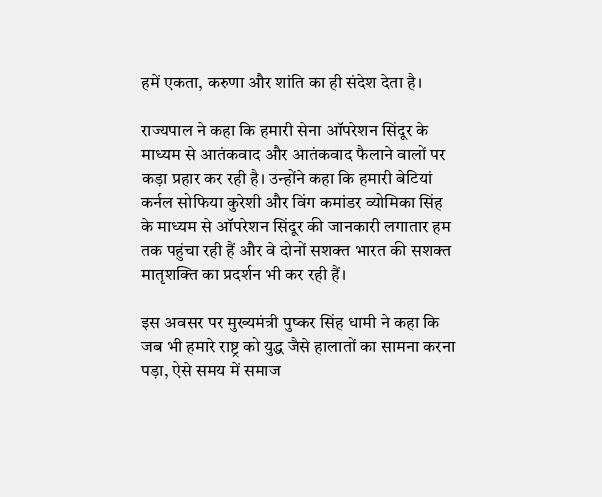हमें एकता, करुणा और शांति का ही संदेश देता है।

राज्यपाल ने कहा कि हमारी सेना ऑपरेशन सिंदूर के माध्यम से आतंकवाद और आतंकवाद फैलाने वालों पर कड़ा प्रहार कर रही है। उन्होंने कहा कि हमारी बेटियां कर्नल सोफिया कुरेशी और विंग कमांडर व्योमिका सिंह के माध्यम से ऑपरेशन सिंदूर की जानकारी लगातार हम तक पहुंचा रही हैं और वे दोनों सशक्त भारत की सशक्त मातृशक्ति का प्रदर्शन भी कर रही हैं।

इस अवसर पर मुख्यमंत्री पुष्कर सिंह धामी ने कहा कि जब भी हमारे राष्ट्र को युद्ध जैसे हालातों का सामना करना पड़ा, ऐसे समय में समाज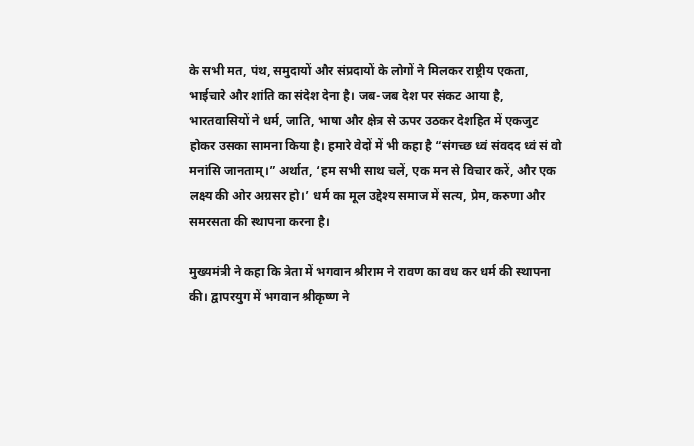के सभी मत, पंथ, समुदायों और संप्रदायों के लोगों ने मिलकर राष्ट्रीय एकता, भाईचारे और शांति का संदेश देना है। जब-जब देश पर संकट आया है, भारतवासियों ने धर्म, जाति, भाषा और क्षेत्र से ऊपर उठकर देशहित में एकजुट होकर उसका सामना किया है। हमारे वेदों में भी कहा है “संगच्छ ध्वं संवदद ध्वं सं वो मनांसि जानताम्।” अर्थात, ‘हम सभी साथ चलें, एक मन से विचार करें, और एक लक्ष्य की ओर अग्रसर हो।’ धर्म का मूल उद्देश्य समाज में सत्य, प्रेम, करुणा और समरसता की स्थापना करना है।

मुख्यमंत्री ने कहा कि त्रेता में भगवान श्रीराम ने रावण का वध कर धर्म की स्थापना की। द्वापरयुग में भगवान श्रीकृष्ण ने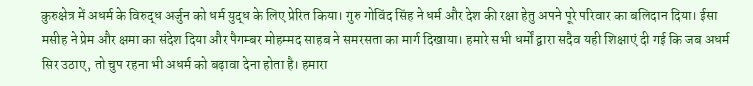कुरुक्षेत्र में अधर्म के विरुद्ध अर्जुन को धर्म युद्ध के लिए प्रेरित किया। गुरु गोविंद सिंह ने धर्म और देश की रक्षा हेतु अपने पूरे परिवार का बलिदान दिया। ईसा मसीह ने प्रेम और क्षमा का संदेश दिया और पैगम्बर मोहम्मद साहब ने समरसता का मार्ग दिखाया। हमारे सभी धर्मों द्वारा सदैव यही शिक्षाएं दी गई कि जब अधर्म सिर उठाए, तो चुप रहना भी अधर्म को बढ़ावा देना होता है। हमारा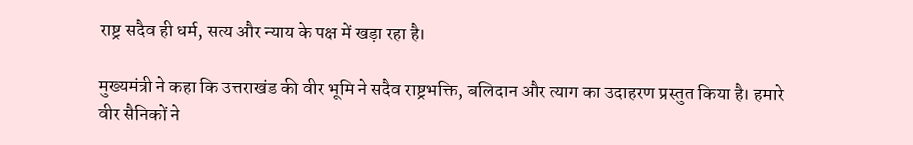राष्ट्र सदैव ही धर्म, सत्य और न्याय के पक्ष में खड़ा रहा है।

मुख्यमंत्री ने कहा कि उत्तराखंड की वीर भूमि ने सदैव राष्ट्रभक्ति, बलिदान और त्याग का उदाहरण प्रस्तुत किया है। हमारे वीर सैनिकों ने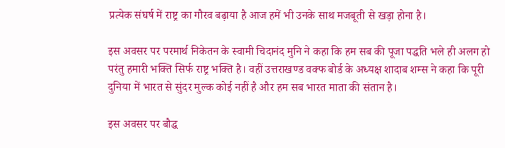प्रत्येक संघर्ष में राष्ट्र का गौरव बढ़ाया है आज हमें भी उनके साथ मजबूती से खड़ा होना है।

इस अवसर पर परमार्थ निकेतन के स्वामी चिदानंद मुनि ने कहा कि हम सब की पूजा पद्धति भले ही अलग हो परंतु हमारी भक्ति सिर्फ राष्ट्र भक्ति है। वहीं उत्तराखण्ड वक्फ बोर्ड के अध्यक्ष शादाब शम्स ने कहा कि पूरी दुनिया में भारत से सुंदर मुल्क कोई नहीं है और हम सब भारत माता की संतान है।

इस अवसर पर बौद्ध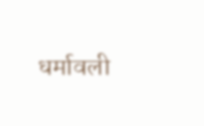धर्मावली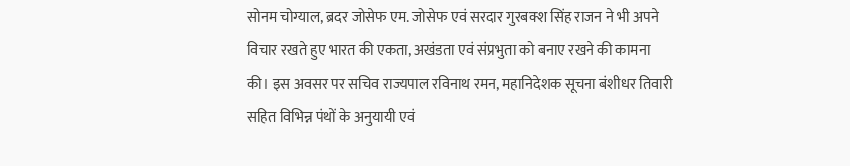सोनम चोग्याल, ब्रदर जोसेफ एम. जोसेफ एवं सरदार गुरबक्श सिंह राजन ने भी अपने विचार रखते हुए भारत की एकता, अखंडता एवं संप्रभुता को बनाए रखने की कामना की। इस अवसर पर सचिव राज्यपाल रविनाथ रमन, महानिदेशक सूचना बंशीधर तिवारी सहित विभिन्न पंथों के अनुयायी एवं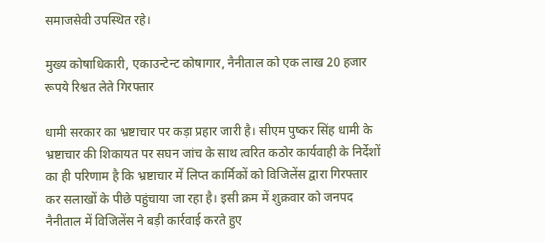समाजसेवी उपस्थित रहे।

मुख्य कोषाधिकारी, एकाउन्टेन्ट कोषागार, नैनीताल को एक लाख 20 हजार रूपये रिश्वत लेते गिरफ्तार

धामी सरकार का भ्रष्टाचार पर कड़ा प्रहार जारी है। सीएम पुष्कर सिंह धामी के भ्रष्टाचार की शिकायत पर सघन जांच के साथ त्वरित कठोर कार्यवाही के निर्देशों का ही परिणाम है कि भ्रष्टाचार में लिप्त कार्मिकों को विजिलेंस द्वारा गिरफ्तार कर सलाखों के पीछे पहुंचाया जा रहा है। इसी क्रम में शुक्रवार को जनपद नैनीताल में विजिलेंस ने बड़ी कार्रवाई करते हुए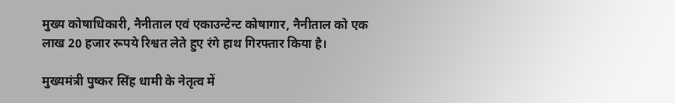मुख्य कोषाधिकारी, नैनीताल एवं एकाउन्टेन्ट कोषागार, नैनीताल को एक लाख 20 हजार रूपये रिश्वत लेते हुए रंगे हाथ गिरफ्तार किया है।

मुख्यमंत्री पुष्कर सिंह धामी के नेतृत्व में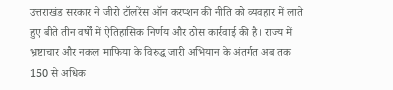उत्तराखंड सरकार ने जीरो टॉलरेंस ऑन करप्शन की नीति को व्यवहार में लाते हुए बीते तीन वर्षों में ऐतिहासिक निर्णय और ठोस कार्रवाई की है। राज्य में भ्रष्टाचार और नकल माफिया के विरुद्ध जारी अभियान के अंतर्गत अब तक 150 से अधिक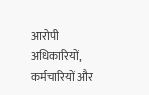आरोपी अधिकारियों, कर्मचारियों और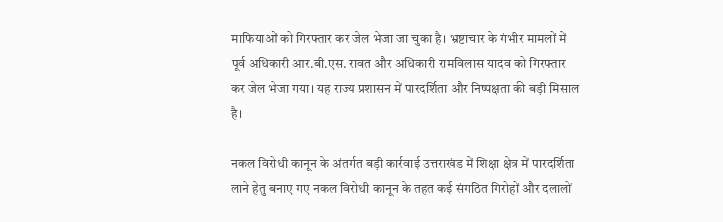माफियाओं को गिरफ्तार कर जेल भेजा जा चुका है। भ्रष्टाचार के गंभीर मामलों में पूर्व अधिकारी आर.बी.एस. रावत और अधिकारी रामविलास यादव को गिरफ्तार कर जेल भेजा गया। यह राज्य प्रशासन में पारदर्शिता और निष्पक्षता की बड़ी मिसाल है।

नकल विरोधी कानून के अंतर्गत बड़ी कार्रवाई उत्तराखंड में शिक्षा क्षेत्र में पारदर्शिता लाने हेतु बनाए गए नकल विरोधी कानून के तहत कई संगठित गिरोहों और दलालों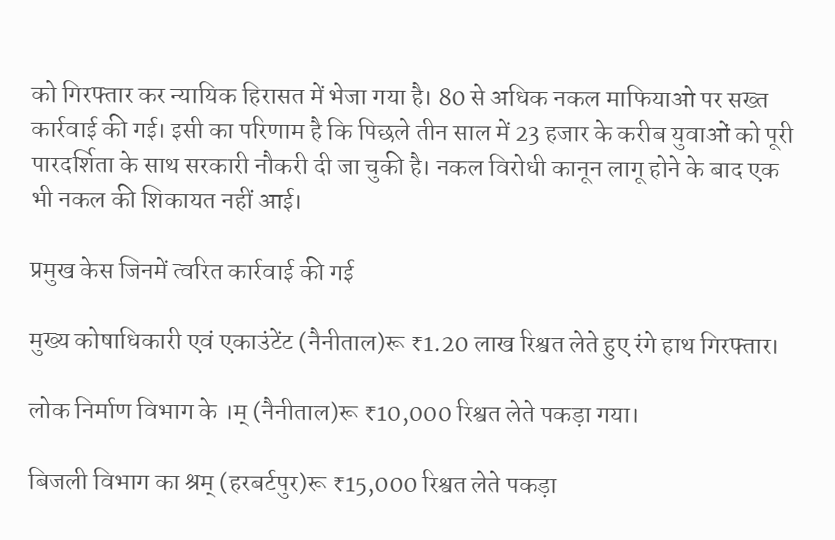को गिरफ्तार कर न्यायिक हिरासत में भेजा गया है। 80 से अधिक नकल माफियाओ पर सख्त कार्रवाई की गई। इसी का परिणाम है कि पिछले तीन साल में 23 हजार के करीब युवाओं को पूरी पारदर्शिता के साथ सरकारी नौकरी दी जा चुकी है। नकल विरोधी कानून लागू होने के बाद एक भी नकल की शिकायत नहीं आई।

प्रमुख केस जिनमें त्वरित कार्रवाई की गई

मुख्य कोषाधिकारी एवं एकाउंटेंट (नैनीताल)रू ₹1.20 लाख रिश्वत लेते हुए रंगे हाथ गिरफ्तार।

लोक निर्माण विभाग के ।म् (नैनीताल)रू ₹10,000 रिश्वत लेते पकड़ा गया।

बिजली विभाग का श्रम् (हरबर्टपुर)रू ₹15,000 रिश्वत लेते पकड़ा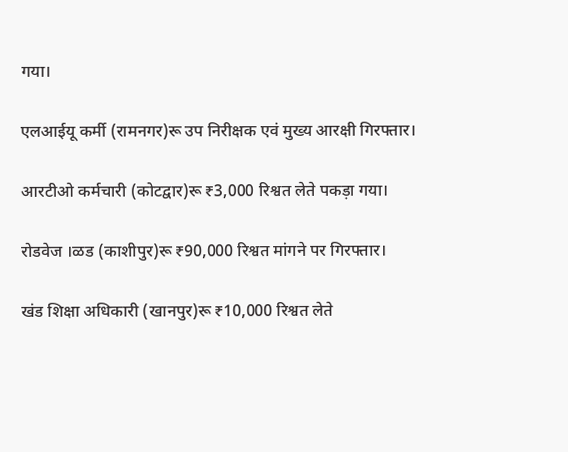गया।

एलआईयू कर्मी (रामनगर)रू उप निरीक्षक एवं मुख्य आरक्षी गिरफ्तार।

आरटीओ कर्मचारी (कोटद्वार)रू ₹3,000 रिश्वत लेते पकड़ा गया।

रोडवेज ।ळड (काशीपुर)रू ₹90,000 रिश्वत मांगने पर गिरफ्तार।

खंड शिक्षा अधिकारी (खानपुर)रू ₹10,000 रिश्वत लेते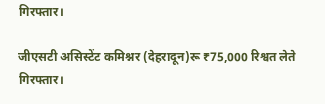गिरफ्तार।

जीएसटी असिस्टेंट कमिश्नर (देहरादून)रू ₹75,000 रिश्वत लेते गिरफ्तार।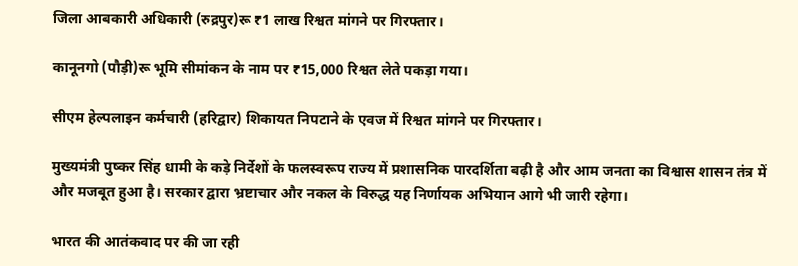जिला आबकारी अधिकारी (रुद्रपुर)रू ₹1 लाख रिश्वत मांगने पर गिरफ्तार।

कानूनगो (पौड़ी)रू भूमि सीमांकन के नाम पर ₹15,000 रिश्वत लेते पकड़ा गया।

सीएम हेल्पलाइन कर्मचारी (हरिद्वार) शिकायत निपटाने के एवज में रिश्वत मांगने पर गिरफ्तार।

मुख्यमंत्री पुष्कर सिंह धामी के कड़े निर्देशों के फलस्वरूप राज्य में प्रशासनिक पारदर्शिता बढ़ी है और आम जनता का विश्वास शासन तंत्र में और मजबूत हुआ है। सरकार द्वारा भ्रष्टाचार और नकल के विरुद्ध यह निर्णायक अभियान आगे भी जारी रहेगा।

भारत की आतंकवाद पर की जा रही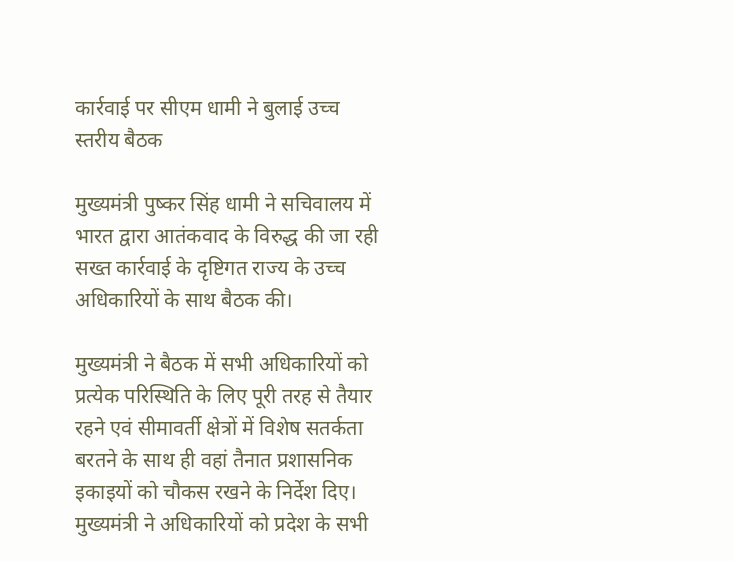कार्रवाई पर सीएम धामी ने बुलाई उच्च स्तरीय बैठक

मुख्यमंत्री पुष्कर सिंह धामी ने सचिवालय में भारत द्वारा आतंकवाद के विरुद्ध की जा रही सख्त कार्रवाई के दृष्टिगत राज्य के उच्च अधिकारियों के साथ बैठक की।

मुख्यमंत्री ने बैठक में सभी अधिकारियों को प्रत्येक परिस्थिति के लिए पूरी तरह से तैयार रहने एवं सीमावर्ती क्षेत्रों में विशेष सतर्कता बरतने के साथ ही वहां तैनात प्रशासनिक इकाइयों को चौकस रखने के निर्देश दिए। मुख्यमंत्री ने अधिकारियों को प्रदेश के सभी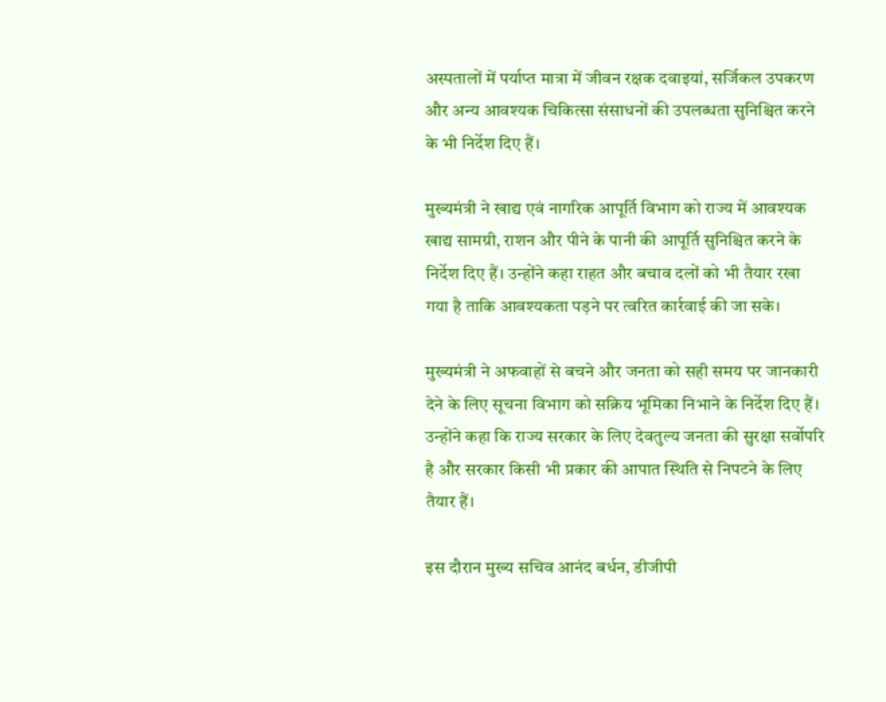अस्पतालों में पर्याप्त मात्रा में जीवन रक्षक दवाइयां, सर्जिकल उपकरण और अन्य आवश्यक चिकित्सा संसाधनों की उपलब्धता सुनिश्चित करने के भी निर्देश दिए हैं।

मुख्यमंत्री ने खाद्य एवं नागरिक आपूर्ति विभाग को राज्य में आवश्यक खाद्य सामग्री, राशन और पीने के पानी की आपूर्ति सुनिश्चित करने के निर्देश दिए हैं। उन्होंने कहा राहत और बचाव दलों को भी तैयार रखा गया है ताकि आवश्यकता पड़ने पर त्वरित कार्रवाई की जा सके।

मुख्यमंत्री ने अफवाहों से बचने और जनता को सही समय पर जानकारी देने के लिए सूचना विभाग को सक्रिय भूमिका निभाने के निर्देश दिए हैं। उन्होंने कहा कि राज्य सरकार के लिए देवतुल्य जनता की सुरक्षा सर्वोपरि है और सरकार किसी भी प्रकार की आपात स्थिति से निपटने के लिए तैयार हैं।

इस दौरान मुख्य सचिव आनंद बर्धन, डीजीपी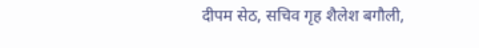दीपम सेठ, सचिव गृह शैलेश बगौली,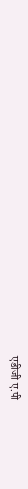एडीजी ए.पी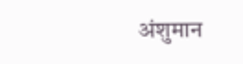अंशुमान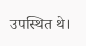उपस्थित थे।